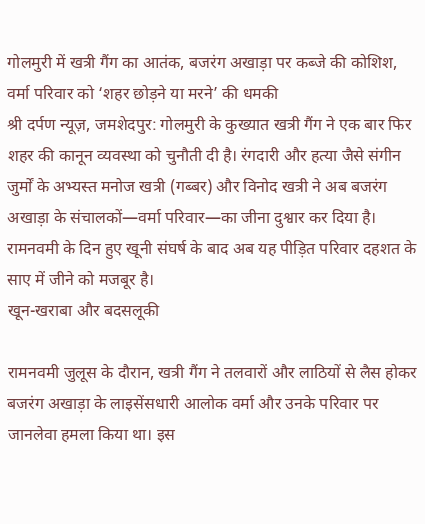गोलमुरी में खत्री गैंग का आतंक, बजरंग अखाड़ा पर कब्जे की कोशिश, वर्मा परिवार को ‘शहर छोड़ने या मरने’ की धमकी
श्री दर्पण न्यूज़, जमशेदपुर: गोलमुरी के कुख्यात खत्री गैंग ने एक बार फिर शहर की कानून व्यवस्था को चुनौती दी है। रंगदारी और हत्या जैसे संगीन जुर्मों के अभ्यस्त मनोज खत्री (गब्बर) और विनोद खत्री ने अब बजरंग अखाड़ा के संचालकों—वर्मा परिवार—का जीना दुश्वार कर दिया है। रामनवमी के दिन हुए खूनी संघर्ष के बाद अब यह पीड़ित परिवार दहशत के साए में जीने को मजबूर है।
खून-खराबा और बदसलूकी

रामनवमी जुलूस के दौरान, खत्री गैंग ने तलवारों और लाठियों से लैस होकर बजरंग अखाड़ा के लाइसेंसधारी आलोक वर्मा और उनके परिवार पर जानलेवा हमला किया था। इस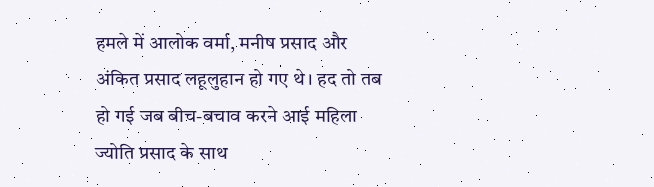हमले में आलोक वर्मा, मनीष प्रसाद और अंकित प्रसाद लहूलुहान हो गए थे। हद तो तब हो गई जब बीच-बचाव करने आई महिला ज्योति प्रसाद के साथ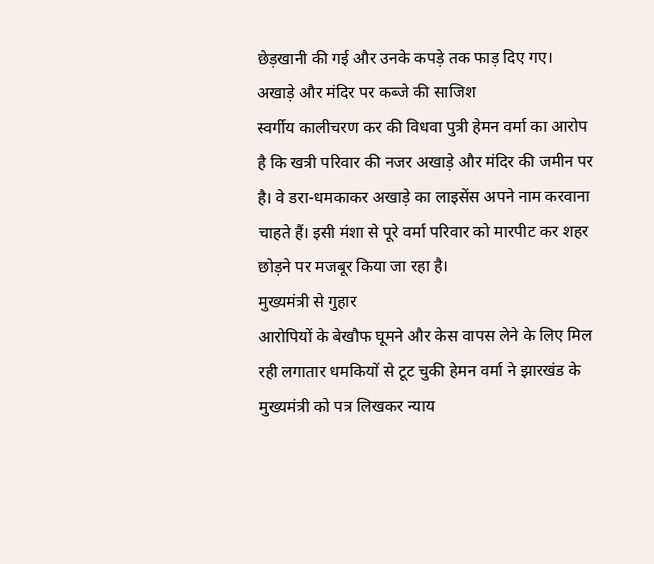छेड़खानी की गई और उनके कपड़े तक फाड़ दिए गए।
अखाड़े और मंदिर पर कब्जे की साजिश
स्वर्गीय कालीचरण कर की विधवा पुत्री हेमन वर्मा का आरोप है कि खत्री परिवार की नजर अखाड़े और मंदिर की जमीन पर है। वे डरा-धमकाकर अखाड़े का लाइसेंस अपने नाम करवाना चाहते हैं। इसी मंशा से पूरे वर्मा परिवार को मारपीट कर शहर छोड़ने पर मजबूर किया जा रहा है।
मुख्यमंत्री से गुहार
आरोपियों के बेखौफ घूमने और केस वापस लेने के लिए मिल रही लगातार धमकियों से टूट चुकी हेमन वर्मा ने झारखंड के मुख्यमंत्री को पत्र लिखकर न्याय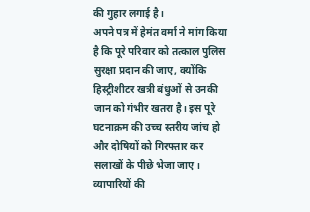की गुहार लगाई है।
अपने पत्र में हेमंत वर्मा ने मांग किया है कि पूरे परिवार को तत्काल पुलिस सुरक्षा प्रदान की जाए, क्योंकि हिस्ट्रीशीटर खत्री बंधुओं से उनकी जान को गंभीर खतरा है। इस पूरे घटनाक्रम की उच्च स्तरीय जांच हो और दोषियों को गिरफ्तार कर सलाखों के पीछे भेजा जाए। व्यापारियों की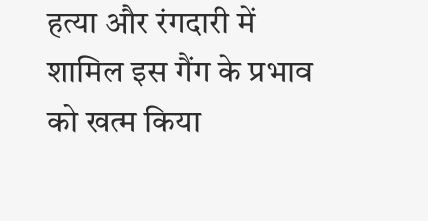हत्या और रंगदारी में शामिल इस गैंग के प्रभाव को खत्म किया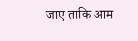जाए ताकि आम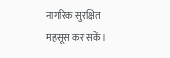नागरिक सुरक्षित महसूस कर सकें।